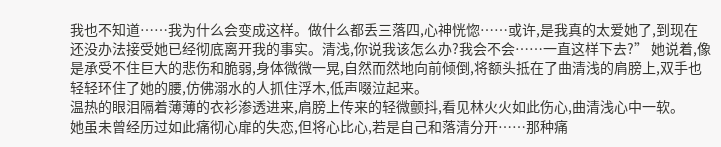我也不知道……我为什么会变成这样。做什么都丢三落四,心神恍惚……或许,是我真的太爱她了,到现在还没办法接受她已经彻底离开我的事实。清浅,你说我该怎么办?我会不会……一直这样下去?” 她说着,像是承受不住巨大的悲伤和脆弱,身体微微一晃,自然而然地向前倾倒,将额头抵在了曲清浅的肩膀上,双手也轻轻环住了她的腰,仿佛溺水的人抓住浮木,低声啜泣起来。
温热的眼泪隔着薄薄的衣衫渗透进来,肩膀上传来的轻微颤抖,看见林火火如此伤心,曲清浅心中一软。
她虽未曾经历过如此痛彻心扉的失恋,但将心比心,若是自己和落清分开……那种痛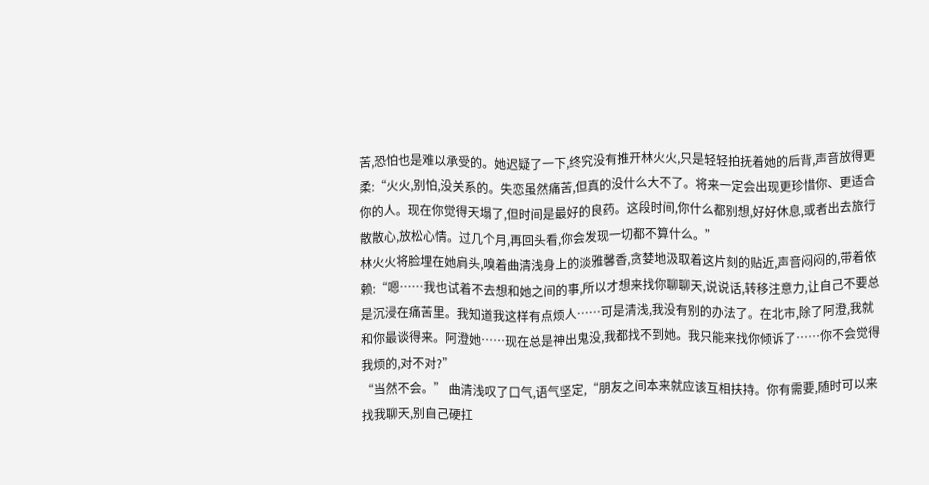苦,恐怕也是难以承受的。她迟疑了一下,终究没有推开林火火,只是轻轻拍抚着她的后背,声音放得更柔:“火火,别怕,没关系的。失恋虽然痛苦,但真的没什么大不了。将来一定会出现更珍惜你、更适合你的人。现在你觉得天塌了,但时间是最好的良药。这段时间,你什么都别想,好好休息,或者出去旅行散散心,放松心情。过几个月,再回头看,你会发现一切都不算什么。”
林火火将脸埋在她肩头,嗅着曲清浅身上的淡雅馨香,贪婪地汲取着这片刻的贴近,声音闷闷的,带着依赖:“嗯……我也试着不去想和她之间的事,所以才想来找你聊聊天,说说话,转移注意力,让自己不要总是沉浸在痛苦里。我知道我这样有点烦人……可是清浅,我没有别的办法了。在北市,除了阿澄,我就和你最谈得来。阿澄她……现在总是神出鬼没,我都找不到她。我只能来找你倾诉了……你不会觉得我烦的,对不对?”
“当然不会。” 曲清浅叹了口气,语气坚定,“朋友之间本来就应该互相扶持。你有需要,随时可以来找我聊天,别自己硬扛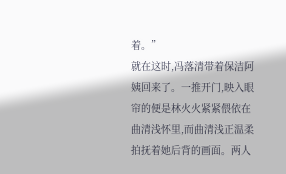着。”
就在这时,冯落清带着保洁阿姨回来了。一推开门,映入眼帘的便是林火火紧紧偎依在曲清浅怀里,而曲清浅正温柔拍抚着她后背的画面。两人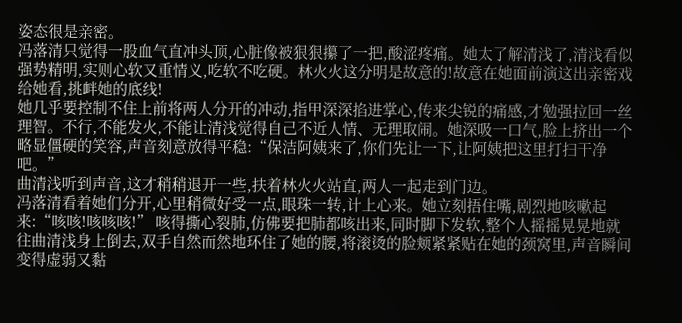姿态很是亲密。
冯落清只觉得一股血气直冲头顶,心脏像被狠狠攥了一把,酸涩疼痛。她太了解清浅了,清浅看似强势精明,实则心软又重情义,吃软不吃硬。林火火这分明是故意的!故意在她面前演这出亲密戏给她看,挑衅她的底线!
她几乎要控制不住上前将两人分开的冲动,指甲深深掐进掌心,传来尖锐的痛感,才勉强拉回一丝理智。不行,不能发火,不能让清浅觉得自己不近人情、无理取闹。她深吸一口气,脸上挤出一个略显僵硬的笑容,声音刻意放得平稳:“保洁阿姨来了,你们先让一下,让阿姨把这里打扫干净吧。”
曲清浅听到声音,这才稍稍退开一些,扶着林火火站直,两人一起走到门边。
冯落清看着她们分开,心里稍微好受一点,眼珠一转,计上心来。她立刻捂住嘴,剧烈地咳嗽起来:“咳咳!咳咳咳!” 咳得撕心裂肺,仿佛要把肺都咳出来,同时脚下发软,整个人摇摇晃晃地就往曲清浅身上倒去,双手自然而然地环住了她的腰,将滚烫的脸颊紧紧贴在她的颈窝里,声音瞬间变得虚弱又黏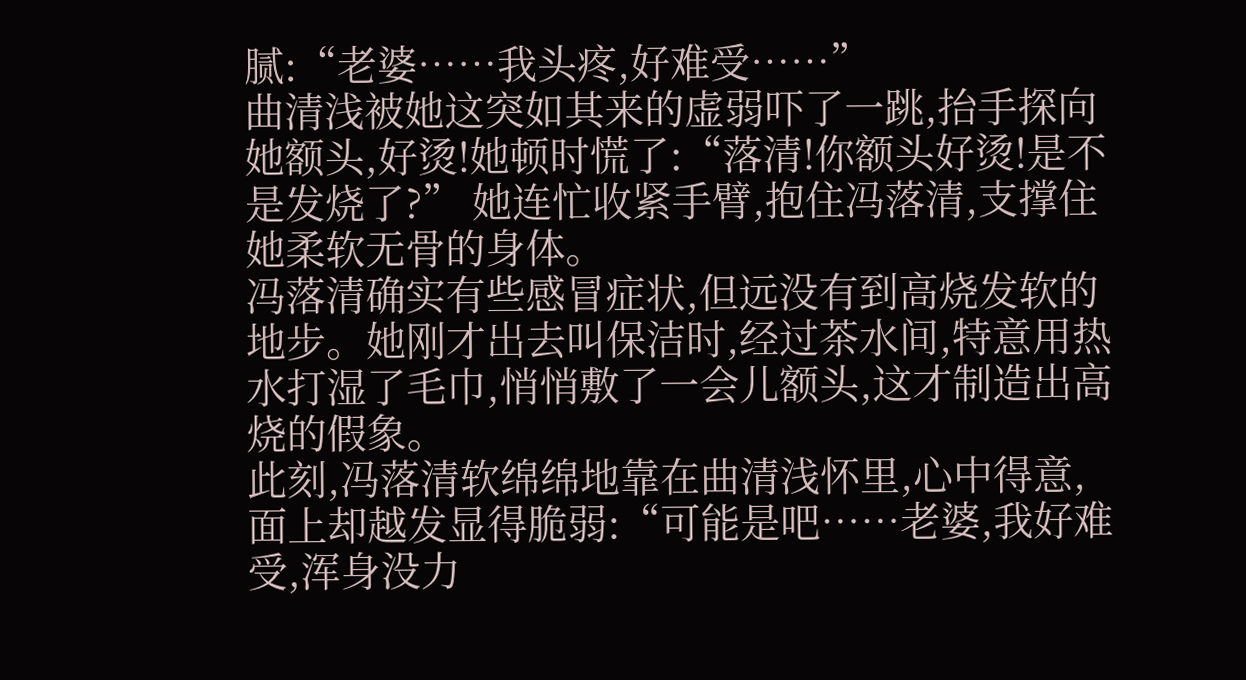腻:“老婆……我头疼,好难受……”
曲清浅被她这突如其来的虚弱吓了一跳,抬手探向她额头,好烫!她顿时慌了:“落清!你额头好烫!是不是发烧了?” 她连忙收紧手臂,抱住冯落清,支撑住她柔软无骨的身体。
冯落清确实有些感冒症状,但远没有到高烧发软的地步。她刚才出去叫保洁时,经过茶水间,特意用热水打湿了毛巾,悄悄敷了一会儿额头,这才制造出高烧的假象。
此刻,冯落清软绵绵地靠在曲清浅怀里,心中得意,面上却越发显得脆弱:“可能是吧……老婆,我好难受,浑身没力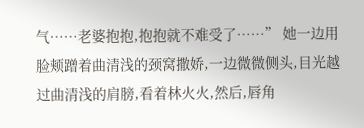气……老婆抱抱,抱抱就不难受了……” 她一边用脸颊蹭着曲清浅的颈窝撒娇,一边微微侧头,目光越过曲清浅的肩膀,看着林火火,然后,唇角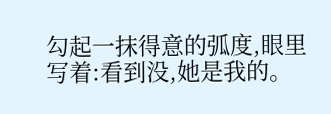勾起一抹得意的弧度,眼里写着:看到没,她是我的。